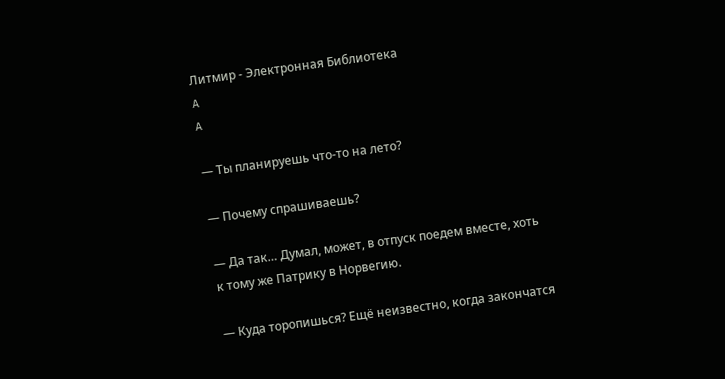Литмир - Электронная Библиотека
A
A

— Ты планируешь что-то на лето?

— Почему спрашиваешь?

— Да так… Думал, может, в отпуск поедем вместе, хоть к тому же Патрику в Норвегию.

— Куда торопишься? Ещё неизвестно, когда закончатся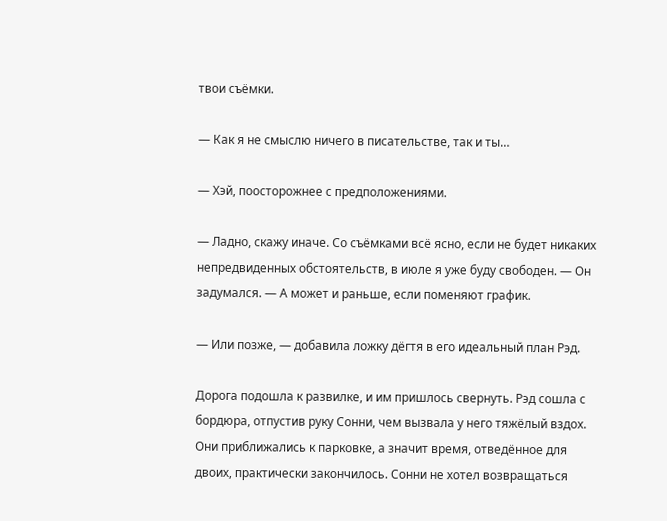твои съёмки.

— Как я не смыслю ничего в писательстве, так и ты…

— Хэй, поосторожнее с предположениями.

— Ладно, скажу иначе. Со съёмками всё ясно, если не будет никаких непредвиденных обстоятельств, в июле я уже буду свободен. — Он задумался. — А может и раньше, если поменяют график.

— Или позже, — добавила ложку дёгтя в его идеальный план Рэд.

Дорога подошла к развилке, и им пришлось свернуть. Рэд сошла с бордюра, отпустив руку Сонни, чем вызвала у него тяжёлый вздох. Они приближались к парковке, а значит время, отведённое для двоих, практически закончилось. Сонни не хотел возвращаться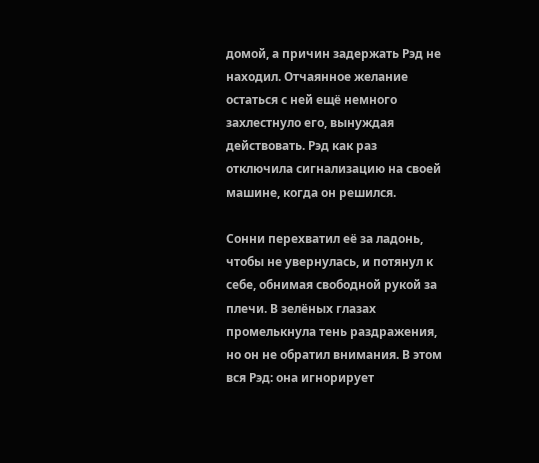домой, а причин задержать Рэд не находил. Отчаянное желание остаться с ней ещё немного захлестнуло его, вынуждая действовать. Рэд как раз отключила сигнализацию на своей машине, когда он решился.

Сонни перехватил её за ладонь, чтобы не увернулась, и потянул к себе, обнимая свободной рукой за плечи. В зелёных глазах промелькнула тень раздражения, но он не обратил внимания. В этом вся Рэд: она игнорирует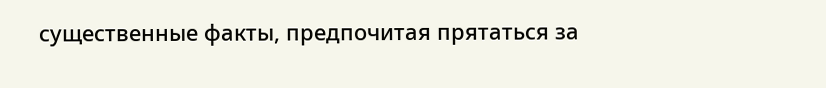существенные факты, предпочитая прятаться за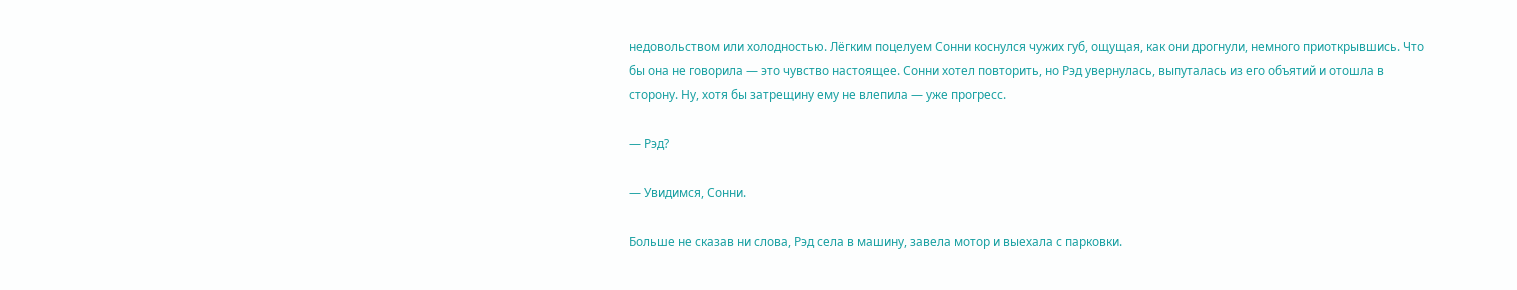недовольством или холодностью. Лёгким поцелуем Сонни коснулся чужих губ, ощущая, как они дрогнули, немного приоткрывшись. Что бы она не говорила — это чувство настоящее. Сонни хотел повторить, но Рэд увернулась, выпуталась из его объятий и отошла в сторону. Ну, хотя бы затрещину ему не влепила — уже прогресс.

— Рэд?

— Увидимся, Сонни.

Больше не сказав ни слова, Рэд села в машину, завела мотор и выехала с парковки.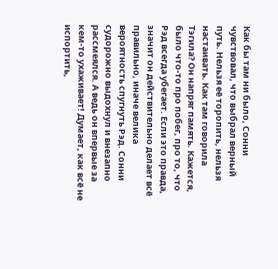Как бы там ни было, Сонни чувствовал, что выбрал верный путь. Нельзя её торопить, нельзя настаивать. Как там говорила Тэгила? Он напряг память. Кажется, было что-то про побег, про то, что Рэд всегда убегает. Если это правда, значит он действительно делает всё правильно, иначе велика вероятность спугнуть Рэд. Сонни судорожно выдохнул и внезапно рассмеялся. А ведь он впервые за кем-то ухаживает! Думает, как всё не испортить,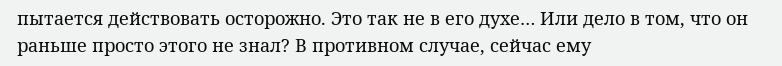пытается действовать осторожно. Это так не в его духе… Или дело в том, что он раньше просто этого не знал? В противном случае, сейчас ему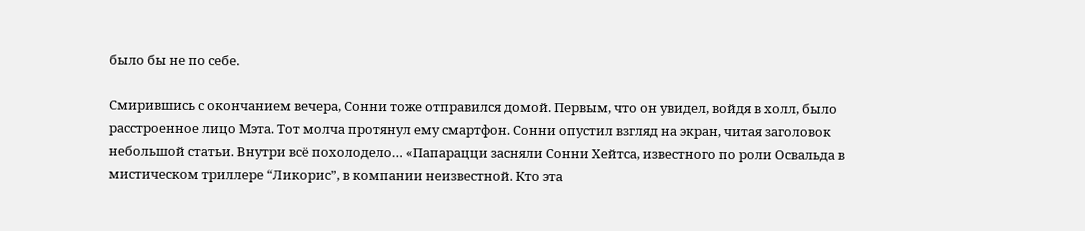было бы не по себе.

Смирившись с окончанием вечера, Сонни тоже отправился домой. Первым, что он увидел, войдя в холл, было расстроенное лицо Мэта. Тот молча протянул ему смартфон. Сонни опустил взгляд на экран, читая заголовок небольшой статьи. Внутри всё похолодело… «Папарацци засняли Сонни Хейтса, известного по роли Освальда в мистическом триллере “Ликорис”, в компании неизвестной. Кто эта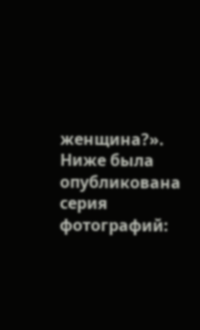женщина?». Ниже была опубликована серия фотографий: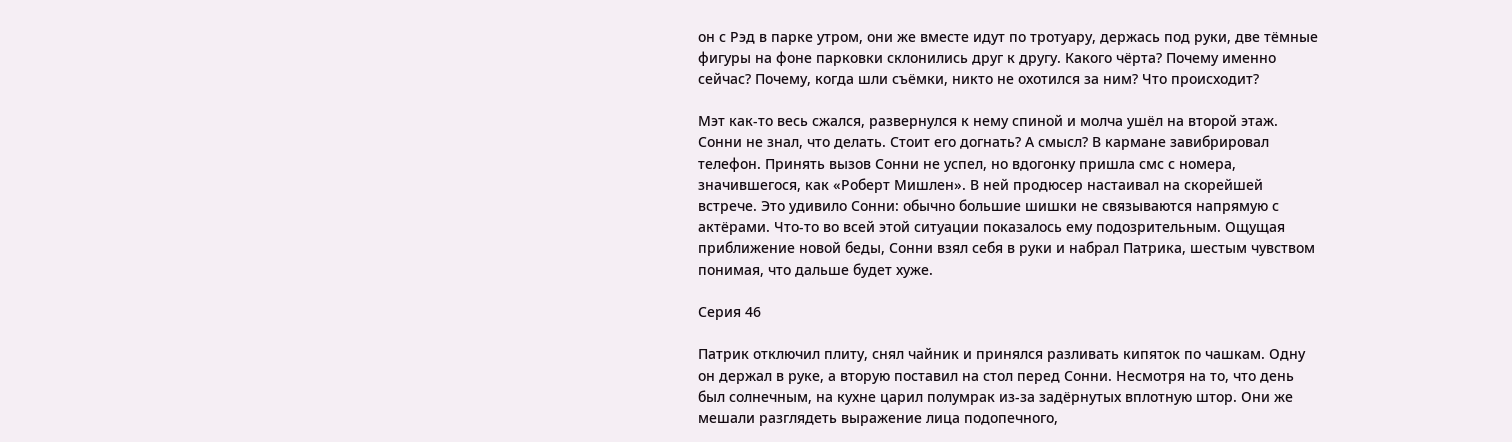он с Рэд в парке утром, они же вместе идут по тротуару, держась под руки, две тёмные фигуры на фоне парковки склонились друг к другу. Какого чёрта? Почему именно сейчас? Почему, когда шли съёмки, никто не охотился за ним? Что происходит?

Мэт как-то весь сжался, развернулся к нему спиной и молча ушёл на второй этаж. Сонни не знал, что делать. Стоит его догнать? А смысл? В кармане завибрировал телефон. Принять вызов Сонни не успел, но вдогонку пришла смс с номера, значившегося, как «Роберт Мишлен». В ней продюсер настаивал на скорейшей встрече. Это удивило Сонни: обычно большие шишки не связываются напрямую с актёрами. Что-то во всей этой ситуации показалось ему подозрительным. Ощущая приближение новой беды, Сонни взял себя в руки и набрал Патрика, шестым чувством понимая, что дальше будет хуже.

Серия 46

Патрик отключил плиту, снял чайник и принялся разливать кипяток по чашкам. Одну он держал в руке, а вторую поставил на стол перед Сонни. Несмотря на то, что день был солнечным, на кухне царил полумрак из-за задёрнутых вплотную штор. Они же мешали разглядеть выражение лица подопечного,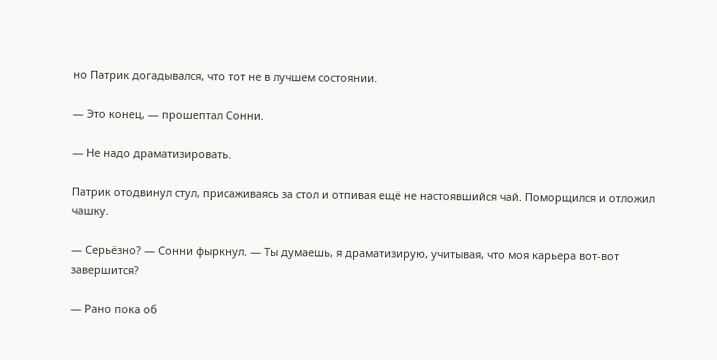но Патрик догадывался, что тот не в лучшем состоянии.

— Это конец, — прошептал Сонни.

— Не надо драматизировать.

Патрик отодвинул стул, присаживаясь за стол и отпивая ещё не настоявшийся чай. Поморщился и отложил чашку.

— Серьёзно? — Сонни фыркнул. — Ты думаешь, я драматизирую, учитывая, что моя карьера вот-вот завершится?

— Рано пока об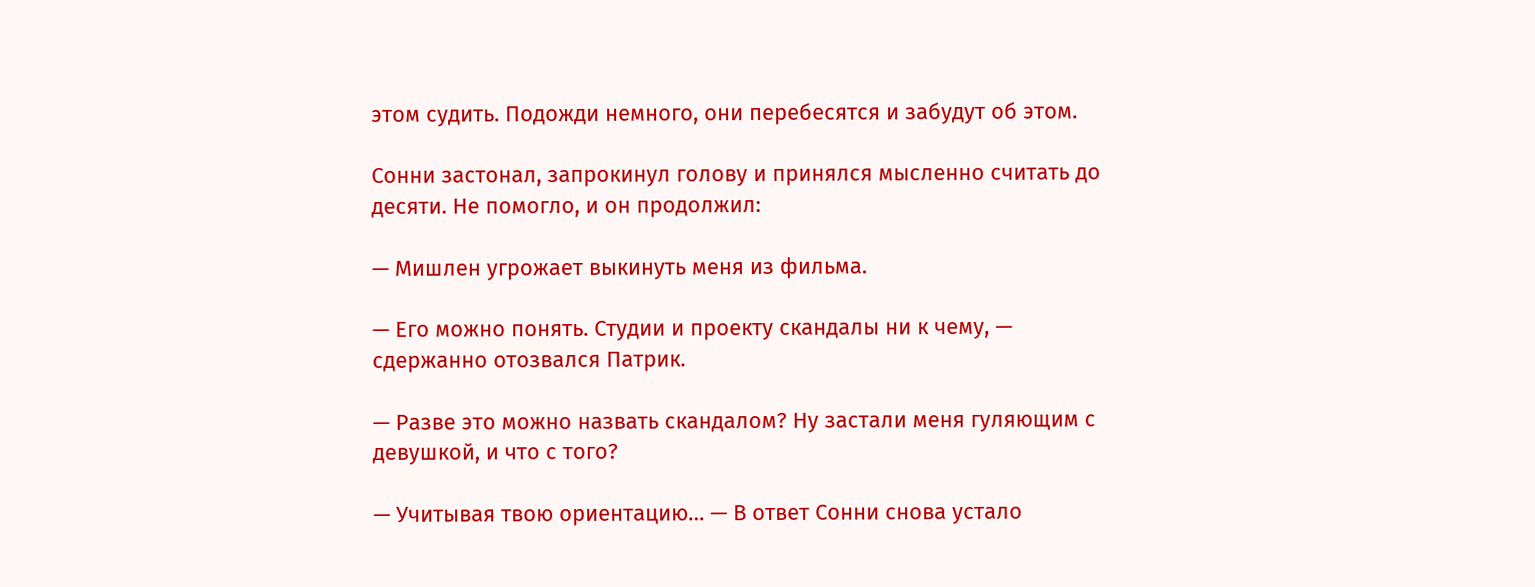этом судить. Подожди немного, они перебесятся и забудут об этом.

Сонни застонал, запрокинул голову и принялся мысленно считать до десяти. Не помогло, и он продолжил:

— Мишлен угрожает выкинуть меня из фильма.

— Его можно понять. Студии и проекту скандалы ни к чему, — сдержанно отозвался Патрик.

— Разве это можно назвать скандалом? Ну застали меня гуляющим с девушкой, и что с того?

— Учитывая твою ориентацию… — В ответ Сонни снова устало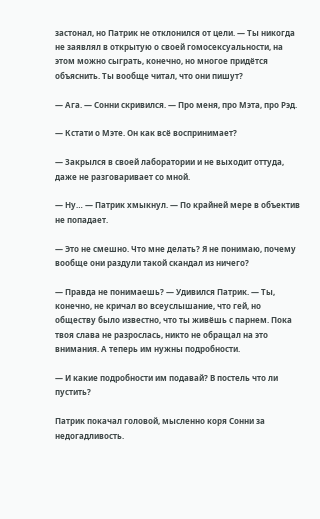застонал, но Патрик не отклонился от цели. — Ты никогда не заявлял в открытую о своей гомосексуальности, на этом можно сыграть, конечно, но многое придётся объяснить. Ты вообще читал, что они пишут?

— Ага. — Сонни скривился. — Про меня, про Мэта, про Рэд.

— Кстати о Мэте. Он как всё воспринимает?

— Закрылся в своей лаборатории и не выходит оттуда, даже не разговаривает со мной.

— Ну… — Патрик хмыкнул. — По крайней мере в объектив не попадает.

— Это не смешно. Что мне делать? Я не понимаю, почему вообще они раздули такой скандал из ничего?

— Правда не понимаешь? — Удивился Патрик. — Ты, конечно, не кричал во всеуслышание, что гей, но обществу было известно, что ты живёшь с парнем. Пока твоя слава не разрослась, никто не обращал на это внимания. А теперь им нужны подробности.

— И какие подробности им подавай? В постель что ли пустить?

Патрик покачал головой, мысленно коря Сонни за недогадливость.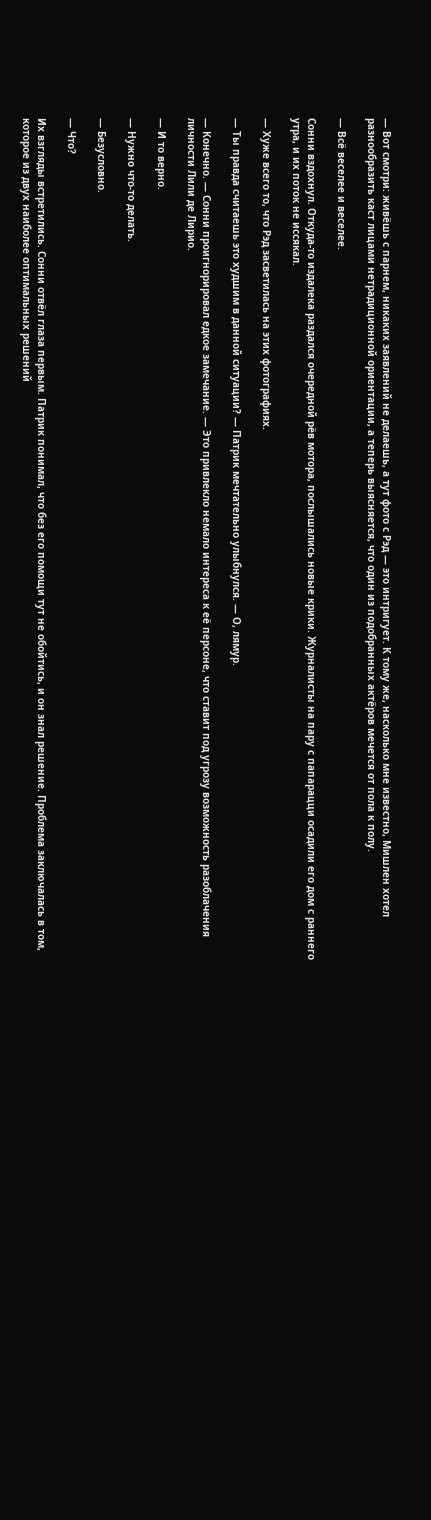— Вот смотри: живёшь с парнем, никаких заявлений не делаешь, а тут фото с Рэд — это интригует. К тому же, насколько мне известно, Мишлен хотел разнообразить каст лицами нетрадиционной ориентации, а теперь выясняется, что один из подобранных актёров мечется от пола к полу.

— Всё веселее и веселее.

Сонни вздохнул. Откуда-то издалека раздался очередной рёв мотора, послышались новые крики. Журналисты на пару с папарацци осадили его дом с раннего утра, и их поток не иссякал.

— Хуже всего то, что Рэд засветилась на этих фотографиях.

— Ты правда считаешь это худшим в данной ситуации? — Патрик мечтательно улыбнулся. — О, лямур.

— Конечно. — Сонни проигнорировал едкое замечание. — Это привлекло немало интереса к её персоне, что ставит под угрозу возможность разоблачения личности Лили де Лирио.

— И то верно.

— Нужно что-то делать.

— Безусловно.

— Что?

Их взгляды встретились. Сонни отвёл глаза первым. Патрик понимал, что без его помощи тут не обойтись, и он знал решение. Проблема заключалась в том, которое из двух наиболее оптимальных решений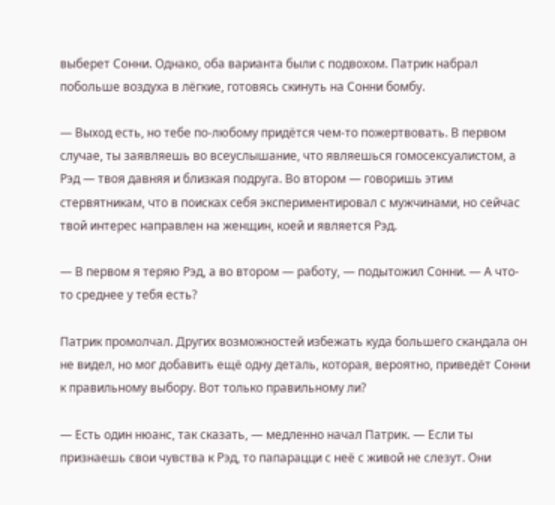выберет Сонни. Однако, оба варианта были с подвохом. Патрик набрал побольше воздуха в лёгкие, готовясь скинуть на Сонни бомбу.

— Выход есть, но тебе по-любому придётся чем-то пожертвовать. В первом случае, ты заявляешь во всеуслышание, что являешься гомосексуалистом, а Рэд — твоя давняя и близкая подруга. Во втором — говоришь этим стервятникам, что в поисках себя экспериментировал с мужчинами, но сейчас твой интерес направлен на женщин, коей и является Рэд.

— В первом я теряю Рэд, а во втором — работу, — подытожил Сонни. — А что-то среднее у тебя есть?

Патрик промолчал. Других возможностей избежать куда большего скандала он не видел, но мог добавить ещё одну деталь, которая, вероятно, приведёт Сонни к правильному выбору. Вот только правильному ли?

— Есть один нюанс, так сказать, — медленно начал Патрик. — Если ты признаешь свои чувства к Рэд, то папарацци с неё с живой не слезут. Они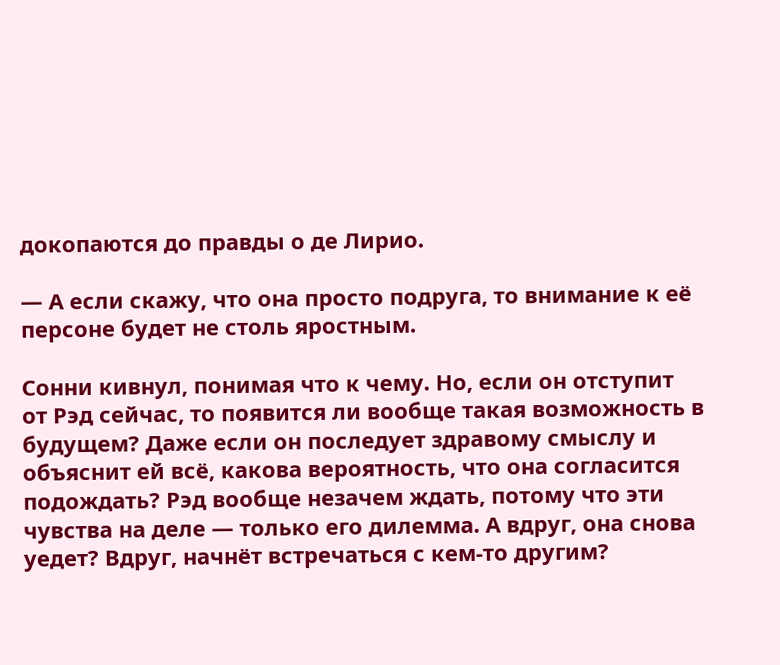докопаются до правды о де Лирио.

— А если скажу, что она просто подруга, то внимание к её персоне будет не столь яростным.

Сонни кивнул, понимая что к чему. Но, если он отступит от Рэд сейчас, то появится ли вообще такая возможность в будущем? Даже если он последует здравому смыслу и объяснит ей всё, какова вероятность, что она согласится подождать? Рэд вообще незачем ждать, потому что эти чувства на деле — только его дилемма. А вдруг, она снова уедет? Вдруг, начнёт встречаться с кем-то другим?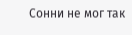Сонни не мог так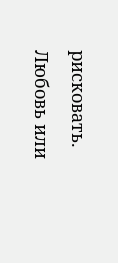рисковать. Любовь или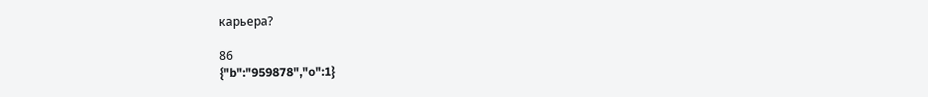карьера?

86
{"b":"959878","o":1}